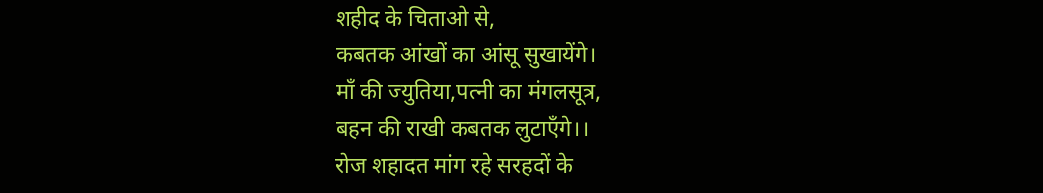शहीद के चिताओ से,
कबतक आंखों का आंसू सुखायेंगे।
माँ की ज्युतिया,पत्नी का मंगलसूत्र,
बहन की राखी कबतक लुटाएँगे।।
रोज शहादत मांग रहे सरहदों के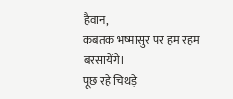हैवान,
कबतक भष्मासुर पर हम रहम बरसायेंगे।
पूछ रहे चिथड़े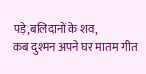पड़े,बलिदानों के शव,
कब दुश्मन अपने घर मातम गीत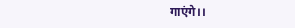गाएंगे।।